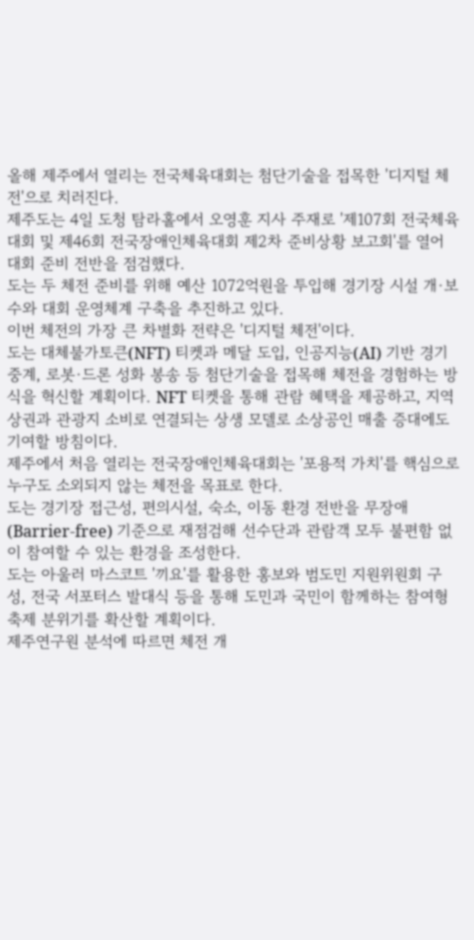올해 제주에서 열리는 전국체육대회는 첨단기술을 접목한 '디지털 체전'으로 치러진다.
제주도는 4일 도청 탐라홀에서 오영훈 지사 주재로 '제107회 전국체육대회 및 제46회 전국장애인체육대회 제2차 준비상황 보고회'를 열어 대회 준비 전반을 점검했다.
도는 두 체전 준비를 위해 예산 1072억원을 투입해 경기장 시설 개·보수와 대회 운영체계 구축을 추진하고 있다.
이번 체전의 가장 큰 차별화 전략은 '디지털 체전'이다.
도는 대체불가토큰(NFT) 티켓과 메달 도입, 인공지능(AI) 기반 경기 중계, 로봇·드론 성화 봉송 등 첨단기술을 접목해 체전을 경험하는 방식을 혁신할 계획이다. NFT 티켓을 통해 관람 혜택을 제공하고, 지역 상권과 관광지 소비로 연결되는 상생 모델로 소상공인 매출 증대에도 기여할 방침이다.
제주에서 처음 열리는 전국장애인체육대회는 '포용적 가치'를 핵심으로 누구도 소외되지 않는 체전을 목표로 한다.
도는 경기장 접근성, 편의시설, 숙소, 이동 환경 전반을 무장애(Barrier-free) 기준으로 재점검해 선수단과 관람객 모두 불편함 없이 참여할 수 있는 환경을 조성한다.
도는 아울러 마스코트 '끼요'를 활용한 홍보와 범도민 지원위원회 구성, 전국 서포터스 발대식 등을 통해 도민과 국민이 함께하는 참여형 축제 분위기를 확산할 계획이다.
제주연구원 분석에 따르면 체전 개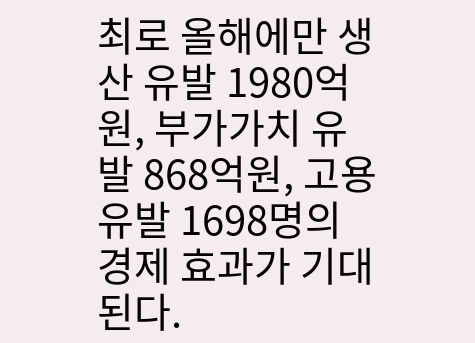최로 올해에만 생산 유발 1980억원, 부가가치 유발 868억원, 고용 유발 1698명의 경제 효과가 기대된다.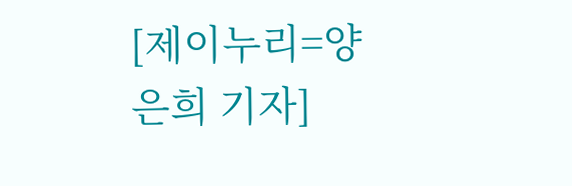[제이누리=양은희 기자]